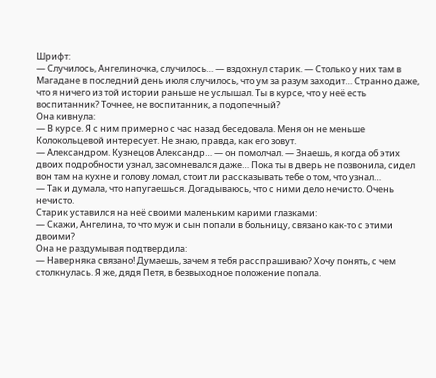Шрифт:
— Случилось, Ангелиночка, случилось… — вздохнул старик. — Столько у них там в Магадане в последний день июля случилось, что ум за разум заходит… Странно даже, что я ничего из той истории раньше не услышал. Ты в курсе, что у неё есть воспитанник? Точнее, не воспитанник, а подопечный?
Она кивнула:
— В курсе. Я с ним примерно с час назад беседовала. Меня он не меньше Колокольцевой интересует. Не знаю, правда, как его зовут.
— Александром. Кузнецов Александр… — он помолчал. — Знаешь, я когда об этих двоих подробности узнал, засомневался даже… Пока ты в дверь не позвонила, сидел вон там на кухне и голову ломал, стоит ли рассказывать тебе о том, что узнал…
— Так и думала, что напугаешься. Догадываюсь, что с ними дело нечисто. Очень нечисто.
Старик уставился на неё своими маленьким карими глазками:
— Скажи, Ангелина, то что муж и сын попали в больницу, связано как-то с этими двоими?
Она не раздумывая подтвердила:
— Наверняка связано! Думаешь, зачем я тебя расспрашиваю? Хочу понять, с чем столкнулась. Я же, дядя Петя, в безвыходное положение попала.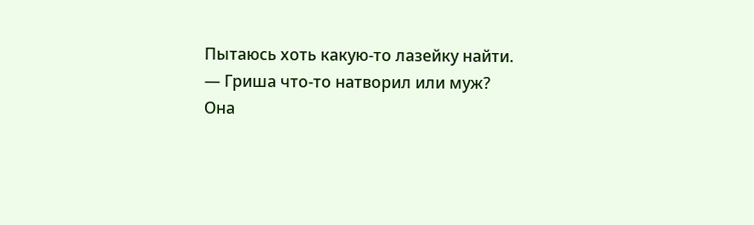Пытаюсь хоть какую-то лазейку найти.
— Гриша что-то натворил или муж?
Она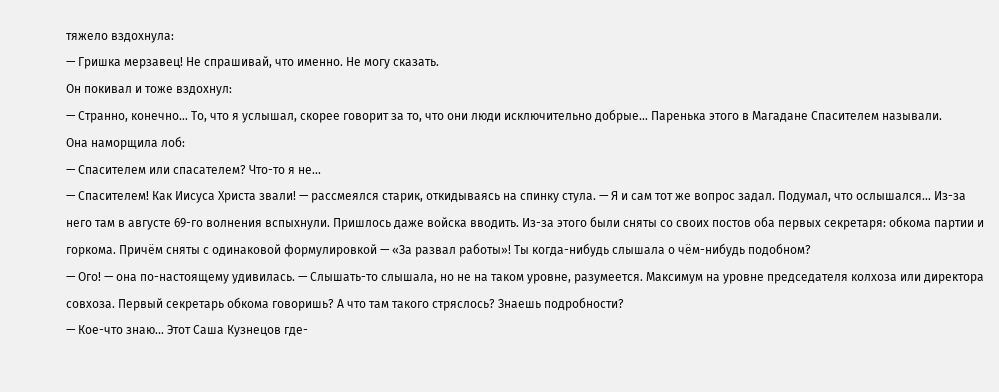тяжело вздохнула:
— Гришка мерзавец! Не спрашивай, что именно. Не могу сказать.
Он покивал и тоже вздохнул:
— Странно, конечно… То, что я услышал, скорее говорит за то, что они люди исключительно добрые… Паренька этого в Магадане Спасителем называли.
Она наморщила лоб:
— Спасителем или спасателем? Что-то я не…
— Спасителем! Как Иисуса Христа звали! — рассмеялся старик, откидываясь на спинку стула. — Я и сам тот же вопрос задал. Подумал, что ослышался… Из-за него там в августе 69-го волнения вспыхнули. Пришлось даже войска вводить. Из-за этого были сняты со своих постов оба первых секретаря: обкома партии и горкома. Причём сняты с одинаковой формулировкой — «За развал работы»! Ты когда-нибудь слышала о чём-нибудь подобном?
— Ого! — она по-настоящему удивилась. — Слышать-то слышала, но не на таком уровне, разумеется. Максимум на уровне председателя колхоза или директора совхоза. Первый секретарь обкома говоришь? А что там такого стряслось? Знаешь подробности?
— Кое-что знаю… Этот Саша Кузнецов где-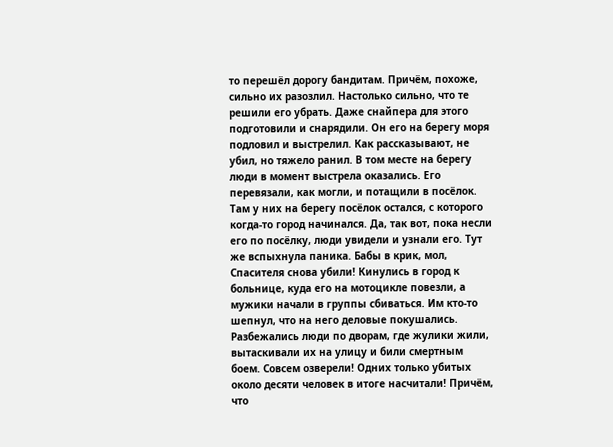то перешёл дорогу бандитам. Причём, похоже, сильно их разозлил. Настолько сильно, что те решили его убрать. Даже снайпера для этого подготовили и снарядили. Он его на берегу моря подловил и выстрелил. Как рассказывают, не убил, но тяжело ранил. В том месте на берегу люди в момент выстрела оказались. Его перевязали, как могли, и потащили в посёлок. Там у них на берегу посёлок остался, с которого когда-то город начинался. Да, так вот, пока несли его по посёлку, люди увидели и узнали его. Тут же вспыхнула паника. Бабы в крик, мол, Спасителя снова убили! Кинулись в город к больнице, куда его на мотоцикле повезли, а мужики начали в группы сбиваться. Им кто-то шепнул, что на него деловые покушались. Разбежались люди по дворам, где жулики жили, вытаскивали их на улицу и били смертным боем. Совсем озверели! Одних только убитых около десяти человек в итоге насчитали! Причём, что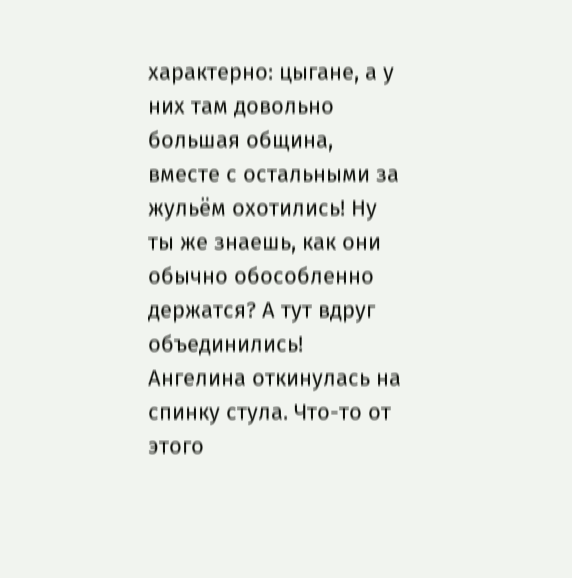характерно: цыгане, а у них там довольно большая община, вместе с остальными за жульём охотились! Ну ты же знаешь, как они обычно обособленно держатся? А тут вдруг объединились!
Ангелина откинулась на спинку стула. Что-то от этого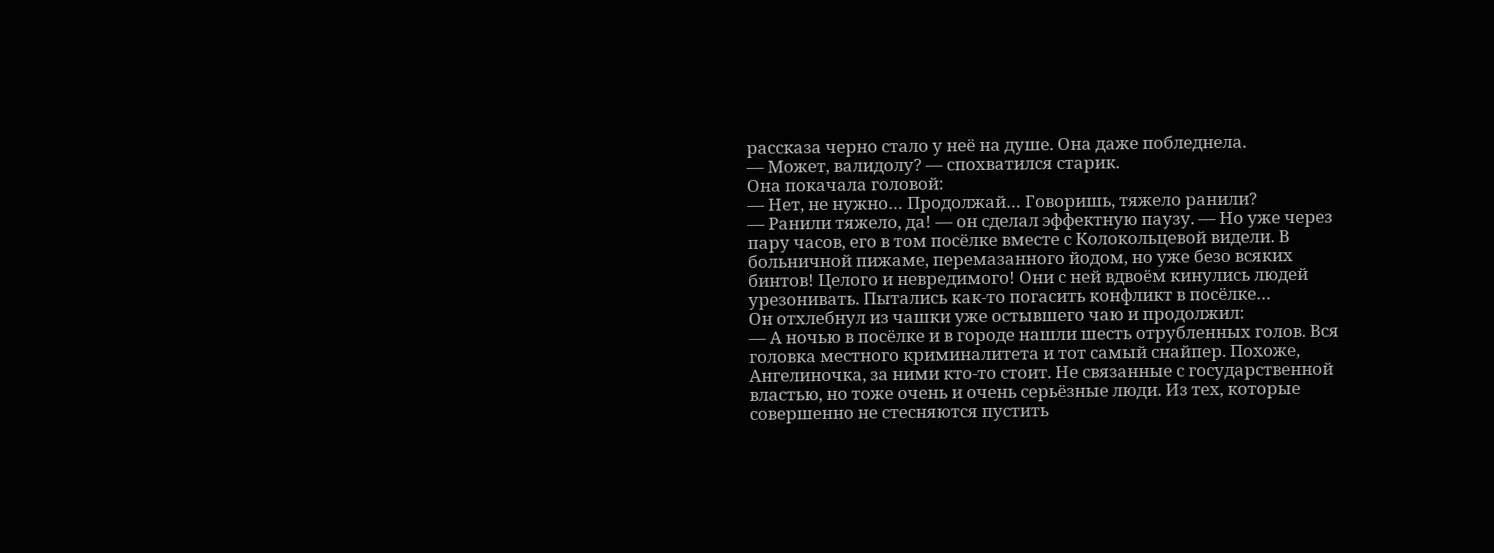рассказа черно стало у неё на душе. Она даже побледнела.
— Может, валидолу? — спохватился старик.
Она покачала головой:
— Нет, не нужно… Продолжай… Говоришь, тяжело ранили?
— Ранили тяжело, да! — он сделал эффектную паузу. — Но уже через пару часов, его в том посёлке вместе с Колокольцевой видели. В больничной пижаме, перемазанного йодом, но уже безо всяких бинтов! Целого и невредимого! Они с ней вдвоём кинулись людей урезонивать. Пытались как-то погасить конфликт в посёлке…
Он отхлебнул из чашки уже остывшего чаю и продолжил:
— А ночью в посёлке и в городе нашли шесть отрубленных голов. Вся головка местного криминалитета и тот самый снайпер. Похоже, Ангелиночка, за ними кто-то стоит. Не связанные с государственной властью, но тоже очень и очень серьёзные люди. Из тех, которые совершенно не стесняются пустить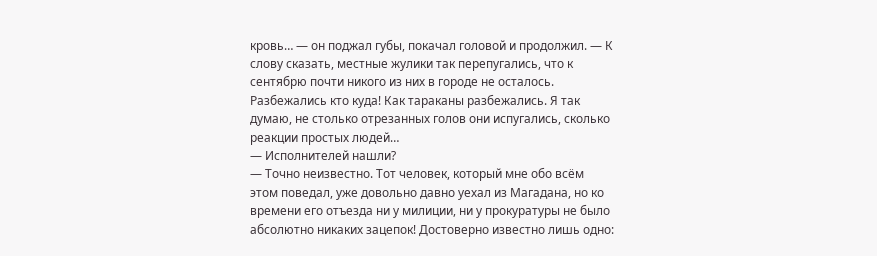кровь… — он поджал губы, покачал головой и продолжил. — К слову сказать, местные жулики так перепугались, что к сентябрю почти никого из них в городе не осталось. Разбежались кто куда! Как тараканы разбежались. Я так думаю, не столько отрезанных голов они испугались, сколько реакции простых людей…
— Исполнителей нашли?
— Точно неизвестно. Тот человек, который мне обо всём этом поведал, уже довольно давно уехал из Магадана, но ко времени его отъезда ни у милиции, ни у прокуратуры не было абсолютно никаких зацепок! Достоверно известно лишь одно: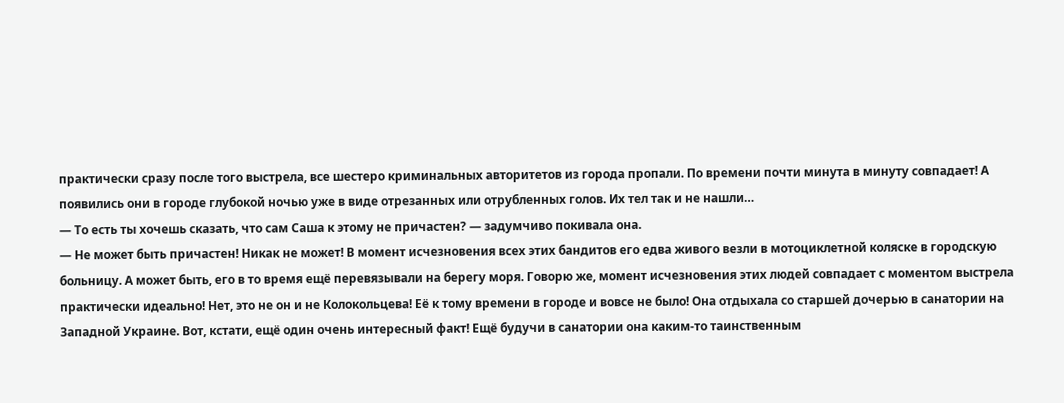практически сразу после того выстрела, все шестеро криминальных авторитетов из города пропали. По времени почти минута в минуту совпадает! А появились они в городе глубокой ночью уже в виде отрезанных или отрубленных голов. Их тел так и не нашли…
— То есть ты хочешь сказать, что сам Саша к этому не причастен? — задумчиво покивала она.
— Не может быть причастен! Никак не может! В момент исчезновения всех этих бандитов его едва живого везли в мотоциклетной коляске в городскую больницу. А может быть, его в то время ещё перевязывали на берегу моря. Говорю же, момент исчезновения этих людей совпадает с моментом выстрела практически идеально! Нет, это не он и не Колокольцева! Её к тому времени в городе и вовсе не было! Она отдыхала со старшей дочерью в санатории на Западной Украине. Вот, кстати, ещё один очень интересный факт! Ещё будучи в санатории она каким-то таинственным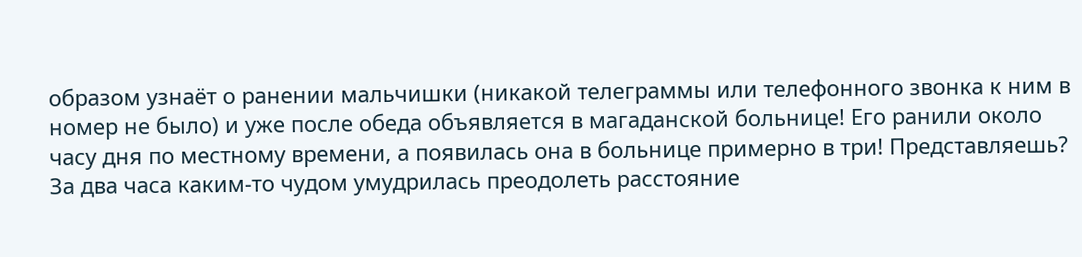образом узнаёт о ранении мальчишки (никакой телеграммы или телефонного звонка к ним в номер не было) и уже после обеда объявляется в магаданской больнице! Его ранили около часу дня по местному времени, а появилась она в больнице примерно в три! Представляешь? За два часа каким-то чудом умудрилась преодолеть расстояние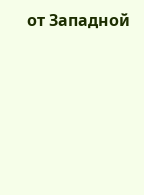от Западной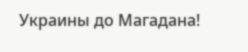Украины до Магадана!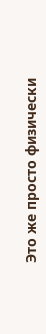Это же просто физически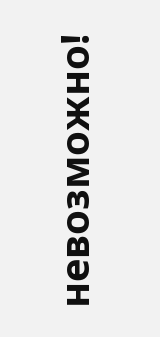невозможно!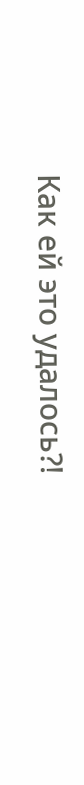Как ей это удалось?!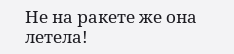Не на ракете же она летела!